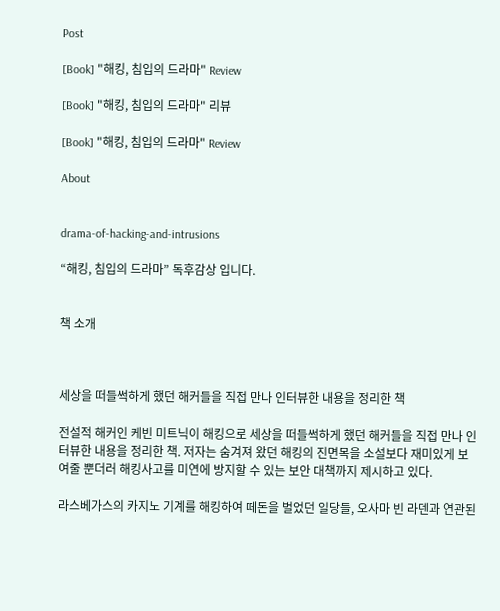Post

[Book] "해킹, 침입의 드라마" Review

[Book] "해킹, 침입의 드라마" 리뷰

[Book] "해킹, 침입의 드라마" Review

About


drama-of-hacking-and-intrusions

“해킹, 침입의 드라마” 독후감상 입니다.


책 소개



세상을 떠들썩하게 했던 해커들을 직접 만나 인터뷰한 내용을 정리한 책

전설적 해커인 케빈 미트닉이 해킹으로 세상을 떠들썩하게 했던 해커들을 직접 만나 인터뷰한 내용을 정리한 책. 저자는 숨겨져 왔던 해킹의 진면목을 소설보다 재미있게 보여줄 뿐더러 해킹사고를 미연에 방지할 수 있는 보안 대책까지 제시하고 있다.

라스베가스의 카지노 기계를 해킹하여 떼돈을 벌었던 일당들, 오사마 빈 라덴과 연관된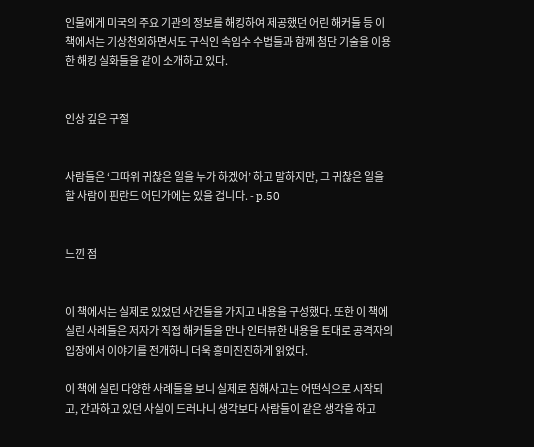인물에게 미국의 주요 기관의 정보를 해킹하여 제공했던 어린 해커들 등 이 책에서는 기상천외하면서도 구식인 속임수 수법들과 함께 첨단 기술을 이용한 해킹 실화들을 같이 소개하고 있다.


인상 깊은 구절


사람들은 ‘그따위 귀찮은 일을 누가 하겠어’ 하고 말하지만, 그 귀찮은 일을 할 사람이 핀란드 어딘가에는 있을 겁니다. - p.50


느낀 점


이 책에서는 실제로 있었던 사건들을 가지고 내용을 구성했다. 또한 이 책에 실린 사례들은 저자가 직접 해커들을 만나 인터뷰한 내용을 토대로 공격자의 입장에서 이야기를 전개하니 더욱 흥미진진하게 읽었다.

이 책에 실린 다양한 사례들을 보니 실제로 침해사고는 어떤식으로 시작되고, 간과하고 있던 사실이 드러나니 생각보다 사람들이 같은 생각을 하고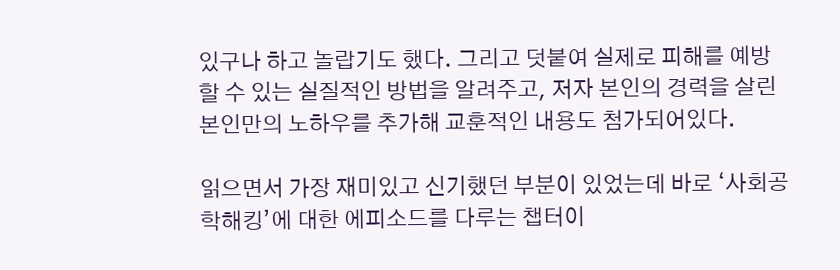있구나 하고 놀랍기도 했다. 그리고 덧붙여 실제로 피해를 예방 할 수 있는 실질적인 방법을 알려주고, 저자 본인의 경력을 살린 본인만의 노하우를 추가해 교훈적인 내용도 첨가되어있다.

읽으면서 가장 재미있고 신기했던 부분이 있었는데 바로 ‘사회공학해킹’에 대한 에피소드를 다루는 챕터이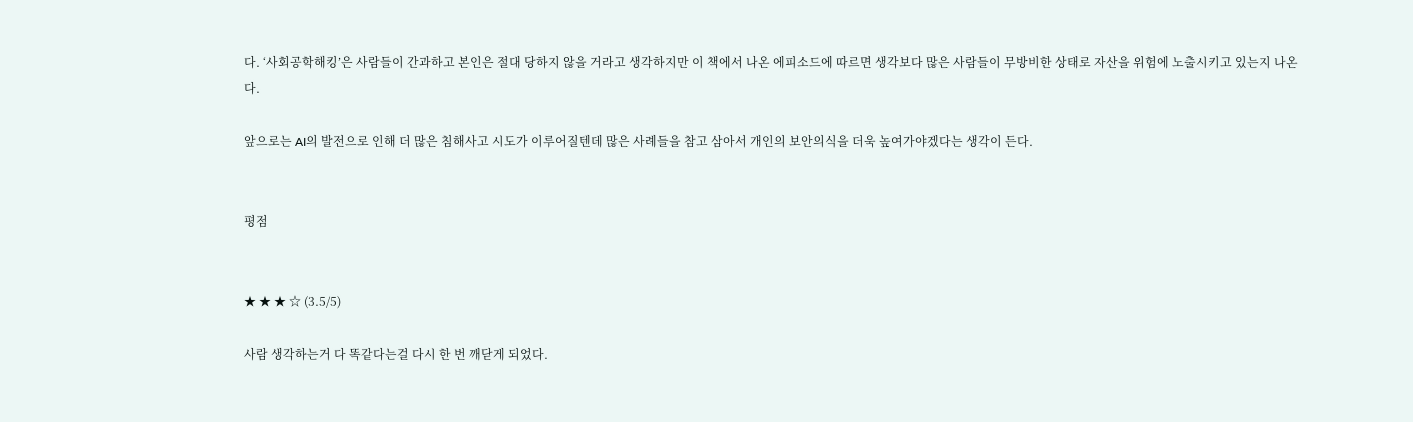다. ‘사회공학해킹’은 사람들이 간과하고 본인은 절대 당하지 않을 거라고 생각하지만 이 책에서 나온 에피소드에 따르면 생각보다 많은 사람들이 무방비한 상태로 자산을 위험에 노출시키고 있는지 나온다.

앞으로는 AI의 발전으로 인해 더 많은 침해사고 시도가 이루어질텐데 많은 사례들을 참고 삼아서 개인의 보안의식을 더욱 높여가야겠다는 생각이 든다.


평점


★ ★ ★ ☆ (3.5/5)

사람 생각하는거 다 똑같다는걸 다시 한 번 깨닫게 되었다.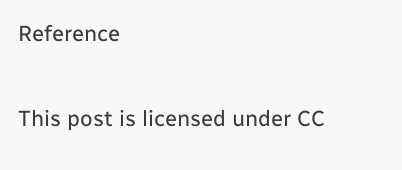Reference


This post is licensed under CC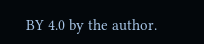BY 4.0 by the author.